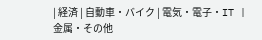| 経済 | 自動車・バイク | 電気・電子・IT | 金属・その他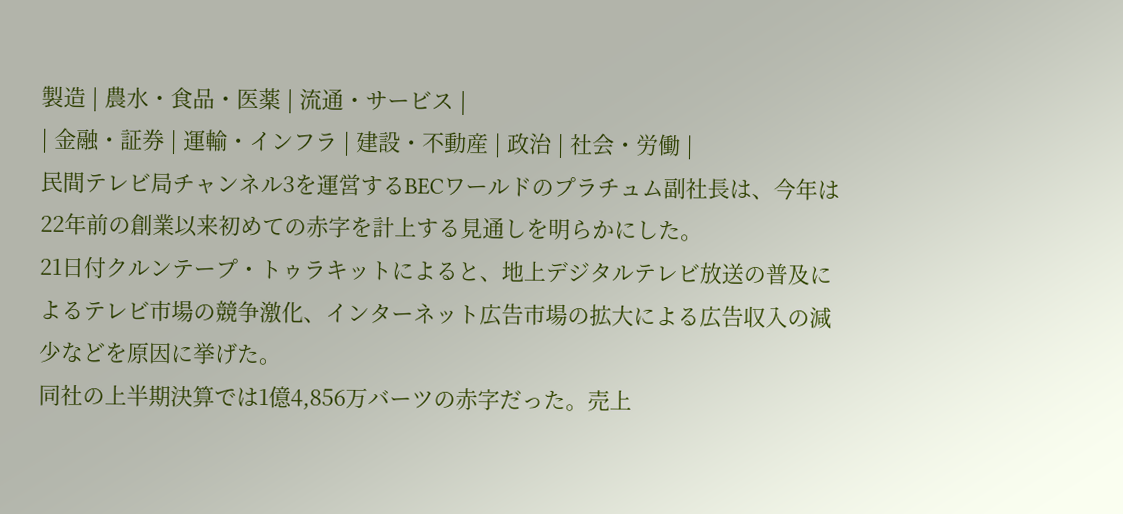製造 | 農水・食品・医薬 | 流通・サービス |
| 金融・証券 | 運輸・インフラ | 建設・不動産 | 政治 | 社会・労働 |
民間テレビ局チャンネル3を運営するBECワールドのプラチュム副社長は、今年は22年前の創業以来初めての赤字を計上する見通しを明らかにした。
21日付クルンテープ・トゥラキットによると、地上デジタルテレビ放送の普及によるテレビ市場の競争激化、インターネット広告市場の拡大による広告収入の減少などを原因に挙げた。
同社の上半期決算では1億4,856万バーツの赤字だった。売上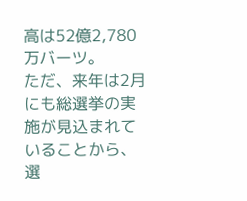高は52億2,780万バーツ。
ただ、来年は2月にも総選挙の実施が見込まれていることから、選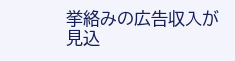挙絡みの広告収入が見込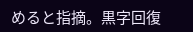めると指摘。黒字回復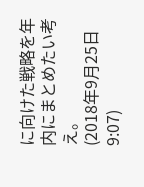に向けた戦略を年内にまとめたい考え。
(2018年9月25日 9:07)